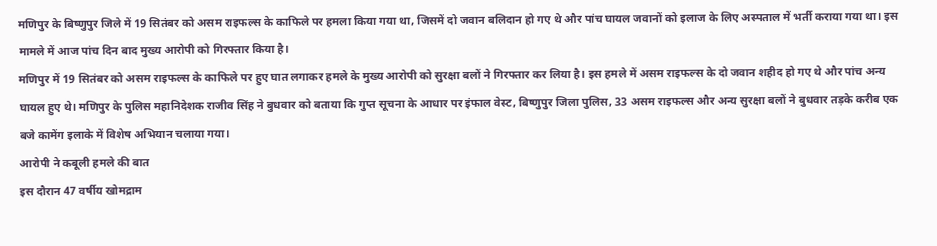मणिपुर के बिष्णुपुर जिले में 19 सितंबर को असम राइफल्स के काफिले पर हमला किया गया था, जिसमें दो जवान बलिदान हो गए थे और पांच घायल जवानों को इलाज के लिए अस्पताल में भर्ती कराया गया था। इस मामले में आज पांच दिन बाद मुख्य आरोपी को गिरफ्तार किया है।
मणिपुर में 19 सितंबर को असम राइफल्स के काफिले पर हुए घात लगाकर हमले के मुख्य आरोपी को सुरक्षा बलों ने गिरफ्तार कर लिया है। इस हमले में असम राइफल्स के दो जवान शहीद हो गए थे और पांच अन्य घायल हुए थे। मणिपुर के पुलिस महानिदेशक राजीव सिंह ने बुधवार को बताया कि गुप्त सूचना के आधार पर इंफाल वेस्ट, बिष्णुपुर जिला पुलिस, 33 असम राइफल्स और अन्य सुरक्षा बलों ने बुधवार तड़के करीब एक बजे कामेंग इलाके में विशेष अभियान चलाया गया।
आरोपी ने कबूली हमले की बात
इस दौरान 47 वर्षीय खोमद्राम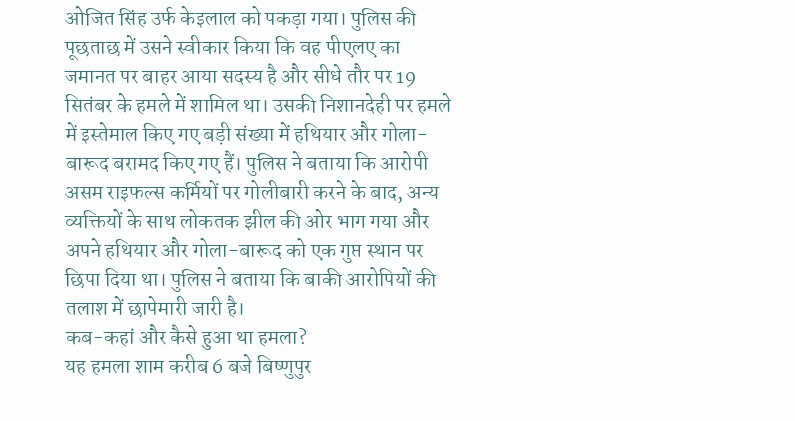ओजित सिंह उर्फ केइलाल को पकड़ा गया। पुलिस की पूछताछ में उसने स्वीकार किया कि वह पीएलए का जमानत पर बाहर आया सदस्य है और सीधे तौर पर 19 सितंबर के हमले में शामिल था। उसकी निशानदेही पर हमले में इस्तेमाल किए गए बड़ी संख्या में हथियार और गोला-बारूद बरामद किए गए हैं। पुलिस ने बताया कि आरोपी असम राइफल्स कर्मियों पर गोलीबारी करने के बाद, अन्य व्यक्तियों के साथ लोकतक झील की ओर भाग गया और अपने हथियार और गोला-बारूद को एक गुप्त स्थान पर छिपा दिया था। पुलिस ने बताया कि बाकी आरोपियों की तलाश में छापेमारी जारी है।
कब-कहां और कैसे हुआ था हमला?
यह हमला शाम करीब 6 बजे बिष्णुपुर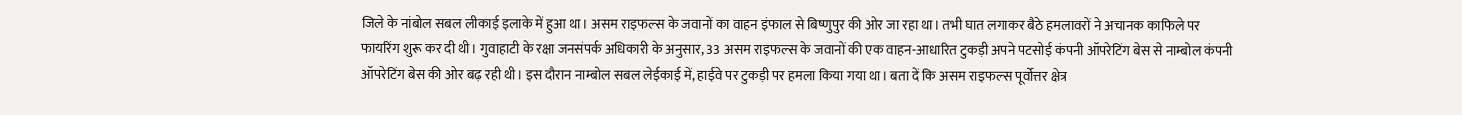जिले के नांबोल सबल लीकाई इलाके में हुआ था। असम राइफल्स के जवानों का वाहन इंफाल से बिष्णुपुर की ओर जा रहा था। तभी घात लगाकर बैठे हमलावरों ने अचानक काफिले पर फायरिंग शुरू कर दी थी। गुवाहाटी के रक्षा जनसंपर्क अधिकारी के अनुसार, 33 असम राइफल्स के जवानों की एक वाहन-आधारित टुकड़ी अपने पटसोई कंपनी ऑपरेटिंग बेस से नाम्बोल कंपनी ऑपरेटिंग बेस की ओर बढ़ रही थी। इस दौरान नाम्बोल सबल लेईकाई में, हाईवे पर टुकड़ी पर हमला किया गया था। बता दें कि असम राइफल्स पूर्वोत्तर क्षेत्र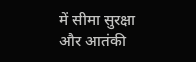में सीमा सुरक्षा और आतंकी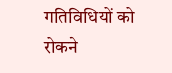गतिविधियों को रोकने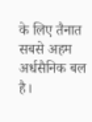के लिए तैनात सबसे अहम अर्धसैनिक बल है।